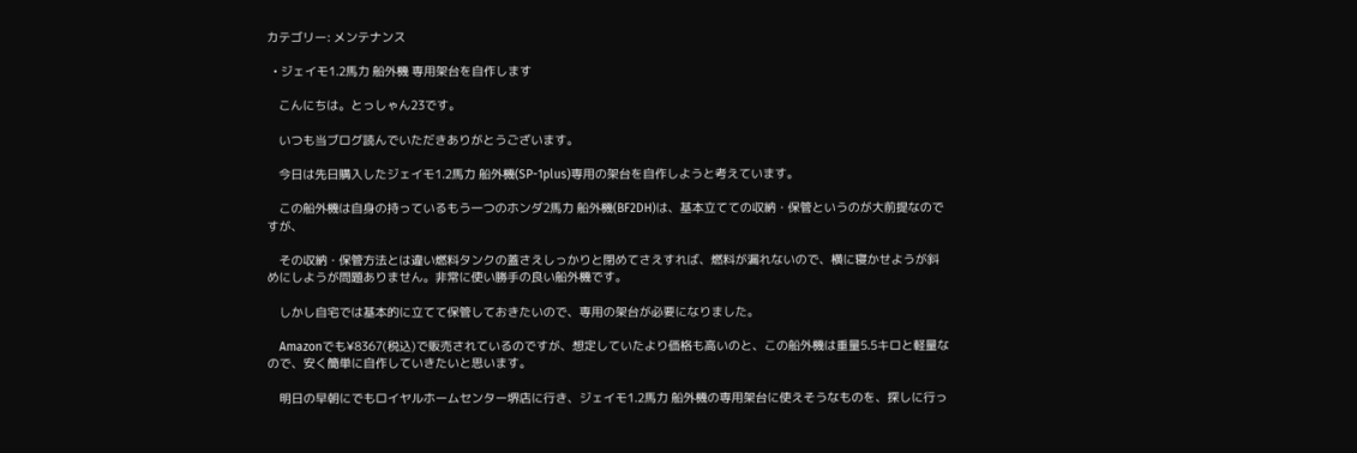カテゴリー: メンテナンス

  • ジェイモ1.2馬力 船外機 専用架台を自作します

    こんにちは。とっしゃん23です。

    いつも当ブログ読んでいただきありがとうございます。

    今日は先日購入したジェイモ1.2馬力 船外機(SP-1plus)専用の架台を自作しようと考えています。

    この船外機は自身の持っているもう一つのホンダ2馬力 船外機(BF2DH)は、基本立てての収納・保管というのが大前提なのですが、

    その収納・保管方法とは違い燃料タンクの蓋さえしっかりと閉めてさえすれば、燃料が漏れないので、横に寝かせようが斜めにしようが問題ありません。非常に使い勝手の良い船外機です。

    しかし自宅では基本的に立てて保管しておきたいので、専用の架台が必要になりました。

    Amazonでも¥8367(税込)で販売されているのですが、想定していたより価格も高いのと、この船外機は重量5.5キロと軽量なので、安く簡単に自作していきたいと思います。

    明日の早朝にでもロイヤルホームセンター堺店に行き、ジェイモ1.2馬力 船外機の専用架台に使えそうなものを、探しに行っ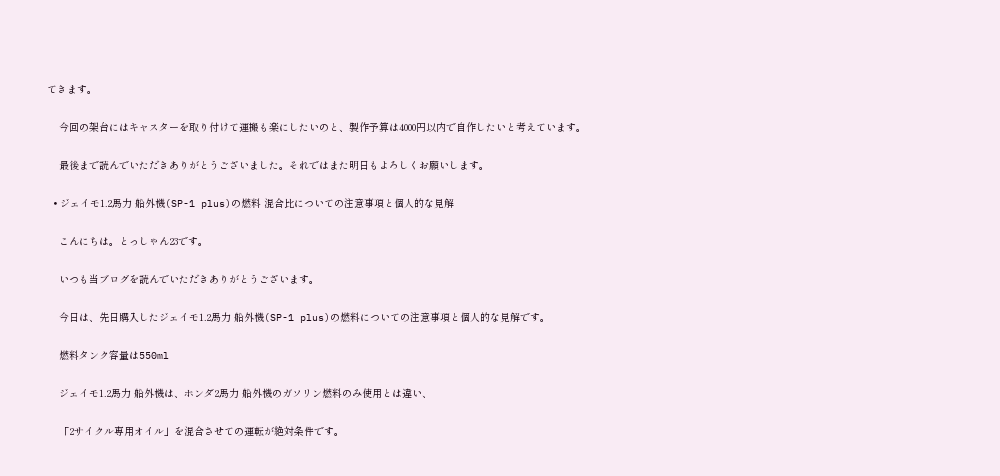てきます。

    今回の架台にはキャスターを取り付けて運搬も楽にしたいのと、製作予算は4000円以内で自作したいと考えています。

    最後まで読んでいただきありがとうございました。それではまた明日もよろしくお願いします。

  • ジェイモ1.2馬力 船外機(SP-1 plus)の燃料 混合比についての注意事項と個人的な見解

    こんにちは。とっしゃん23です。

    いつも当ブログを読んでいただきありがとうございます。

    今日は、先日購入したジェイモ1.2馬力 船外機(SP-1 plus)の燃料についての注意事項と個人的な見解です。

    燃料タンク容量は550ml

    ジェイモ1.2馬力 船外機は、ホンダ2馬力 船外機のガソリン燃料のみ使用とは違い、

    「2サイクル専用オイル」を混合させての運転が絶対条件です。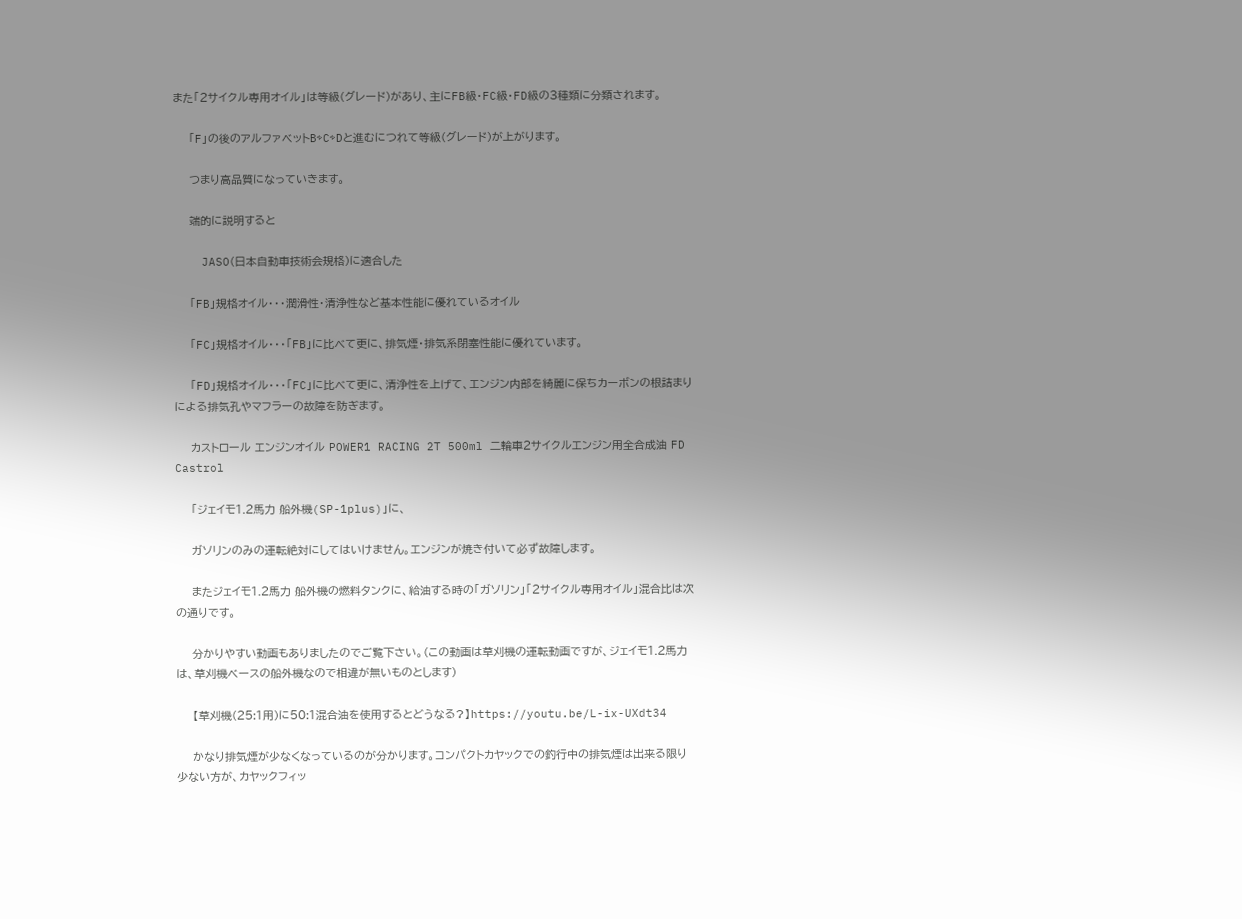また「2サイクル専用オイル」は等級(グレード)があり、主にFB級・FC級・FD級の3種類に分類されます。

    「F」の後のアルファベットB⇨C⇨Dと進むにつれて等級(グレード)が上がります。

    つまり高品質になっていきます。

    端的に説明すると

    JASO(日本自動車技術会規格)に適合した

    「FB」規格オイル・・・潤滑性・清浄性など基本性能に優れているオイル

    「FC」規格オイル・・・「FB」に比べて更に、排気煙・排気系閉塞性能に優れています。

    「FD」規格オイル・・・「FC」に比べて更に、清浄性を上げて、エンジン内部を綺麗に保ちカーボンの根詰まりによる排気孔やマフラーの故障を防ぎます。

    カストロール エンジンオイル POWER1 RACING 2T 500ml 二輪車2サイクルエンジン用全合成油 FD Castrol

    「ジェイモ1.2馬力 船外機(SP-1plus)」に、

    ガソリンのみの運転絶対にしてはいけません。エンジンが焼き付いて必ず故障します。

    またジェイモ1.2馬力 船外機の燃料タンクに、給油する時の「ガソリン」「2サイクル専用オイル」混合比は次の通りです。

    分かりやすい動画もありましたのでご覧下さい。(この動画は草刈機の運転動画ですが、ジェイモ1.2馬力は、草刈機ベースの船外機なので相違が無いものとします)

    【草刈機(25:1用)に50:1混合油を使用するとどうなる?】https://youtu.be/L-ix-UXdt34

    かなり排気煙が少なくなっているのが分かります。コンパクトカヤックでの釣行中の排気煙は出来る限り少ない方が、カヤックフィッ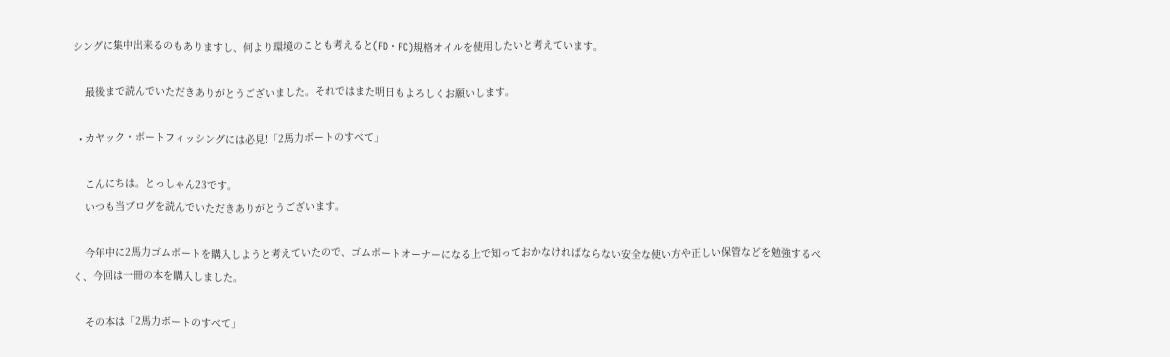シングに集中出来るのもありますし、何より環境のことも考えると(FD・FC)規格オイルを使用したいと考えています。

    最後まで読んでいただきありがとうございました。それではまた明日もよろしくお願いします。

  • カヤック・ボートフィッシングには必見!「2馬力ボートのすべて」

    こんにちは。とっしゃん23です。
    いつも当ブログを読んでいただきありがとうございます。

    今年中に2馬力ゴムボートを購入しようと考えていたので、ゴムボートオーナーになる上で知っておかなければならない安全な使い方や正しい保管などを勉強するべく、今回は一冊の本を購入しました。

    その本は「2馬力ボートのすべて」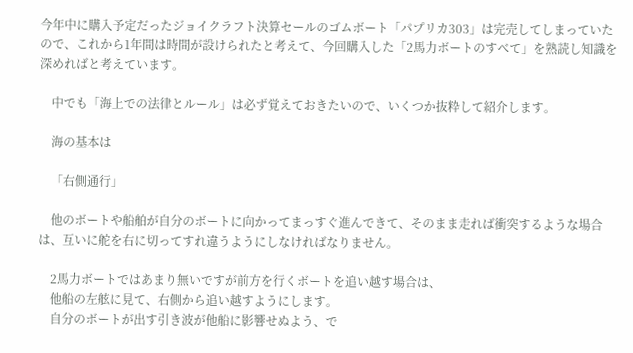今年中に購入予定だったジョイクラフト決算セールのゴムボート「パプリカ303」は完売してしまっていたので、これから1年間は時間が設けられたと考えて、今回購入した「2馬力ボートのすべて」を熟読し知識を深めればと考えています。

    中でも「海上での法律とルール」は必ず覚えておきたいので、いくつか抜粋して紹介します。

    海の基本は

    「右側通行」

    他のボートや船舶が自分のボートに向かってまっすぐ進んできて、そのまま走れば衝突するような場合は、互いに舵を右に切ってすれ違うようにしなければなりません。

    2馬力ボートではあまり無いですが前方を行くボートを追い越す場合は、
    他船の左舷に見て、右側から追い越すようにします。
    自分のボートが出す引き波が他船に影響せぬよう、で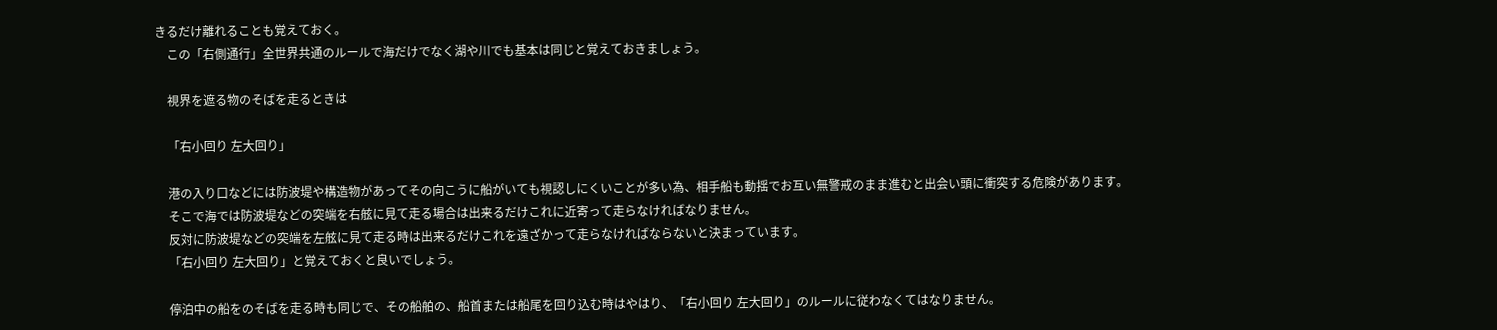きるだけ離れることも覚えておく。
    この「右側通行」全世界共通のルールで海だけでなく湖や川でも基本は同じと覚えておきましょう。

    視界を遮る物のそばを走るときは

    「右小回り 左大回り」

    港の入り口などには防波堤や構造物があってその向こうに船がいても視認しにくいことが多い為、相手船も動揺でお互い無警戒のまま進むと出会い頭に衝突する危険があります。
    そこで海では防波堤などの突端を右舷に見て走る場合は出来るだけこれに近寄って走らなければなりません。
    反対に防波堤などの突端を左舷に見て走る時は出来るだけこれを遠ざかって走らなければならないと決まっています。
    「右小回り 左大回り」と覚えておくと良いでしょう。

    停泊中の船をのそばを走る時も同じで、その船舶の、船首または船尾を回り込む時はやはり、「右小回り 左大回り」のルールに従わなくてはなりません。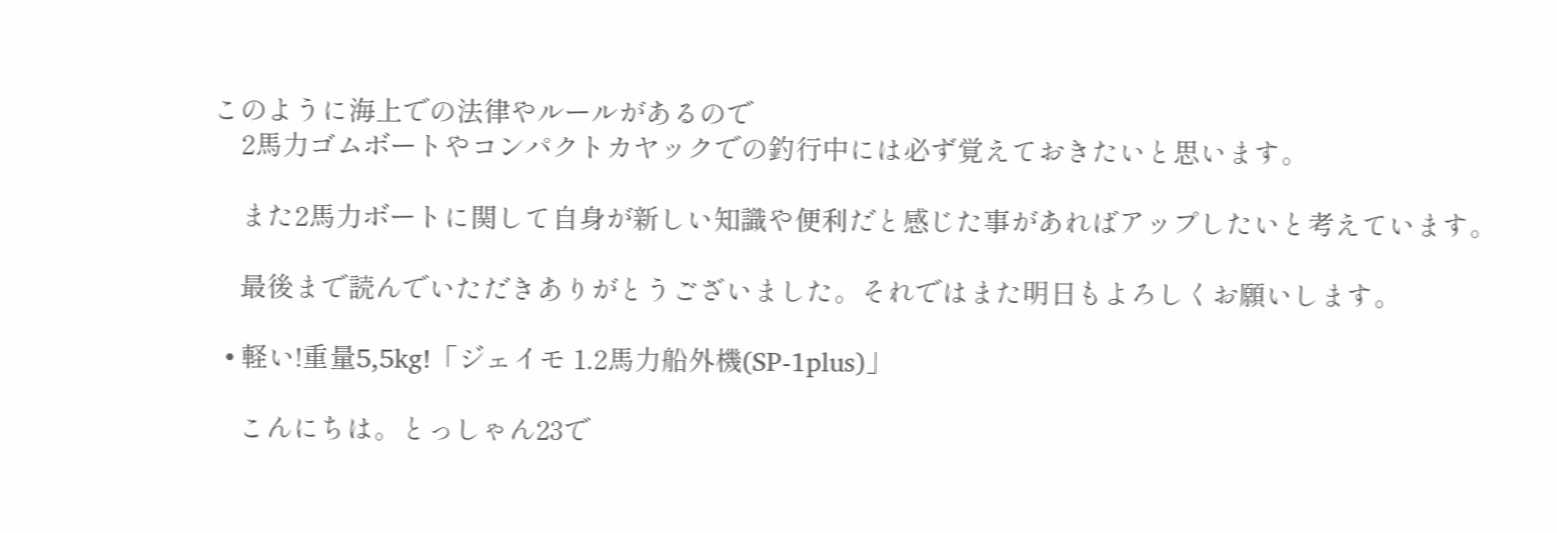このように海上での法律やルールがあるので
    2馬力ゴムボートやコンパクトカヤックでの釣行中には必ず覚えておきたいと思います。

    また2馬力ボートに関して自身が新しい知識や便利だと感じた事があればアップしたいと考えています。

    最後まで読んでいただきありがとうございました。それではまた明日もよろしくお願いします。

  • 軽い!重量5,5kg!「ジェイモ 1.2馬力船外機(SP-1plus)」

    こんにちは。とっしゃん23で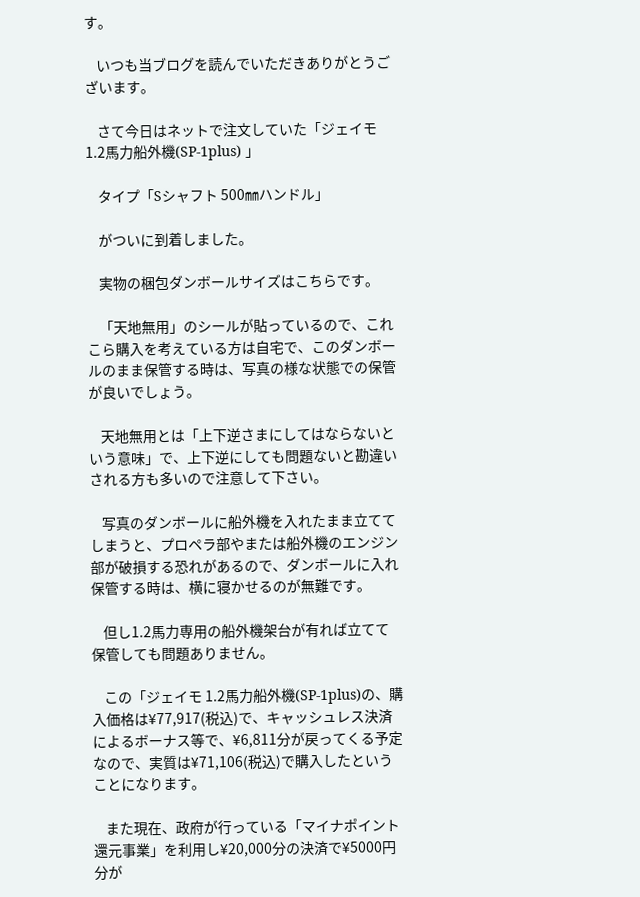す。

    いつも当ブログを読んでいただきありがとうございます。

    さて今日はネットで注文していた「ジェイモ 1.2馬力船外機(SP-1plus) 」

    タイプ「Sシャフト 500㎜ハンドル」

    がついに到着しました。

    実物の梱包ダンボールサイズはこちらです。

    「天地無用」のシールが貼っているので、これこら購入を考えている方は自宅で、このダンボールのまま保管する時は、写真の様な状態での保管が良いでしょう。

    天地無用とは「上下逆さまにしてはならないという意味」で、上下逆にしても問題ないと勘違いされる方も多いので注意して下さい。

    写真のダンボールに船外機を入れたまま立ててしまうと、プロペラ部やまたは船外機のエンジン部が破損する恐れがあるので、ダンボールに入れ保管する時は、横に寝かせるのが無難です。

    但し1.2馬力専用の船外機架台が有れば立てて保管しても問題ありません。

    この「ジェイモ 1.2馬力船外機(SP-1plus)の、購入価格は¥77,917(税込)で、キャッシュレス決済によるボーナス等で、¥6,811分が戻ってくる予定なので、実質は¥71,106(税込)で購入したということになります。

    また現在、政府が行っている「マイナポイント還元事業」を利用し¥20,000分の決済で¥5000円分が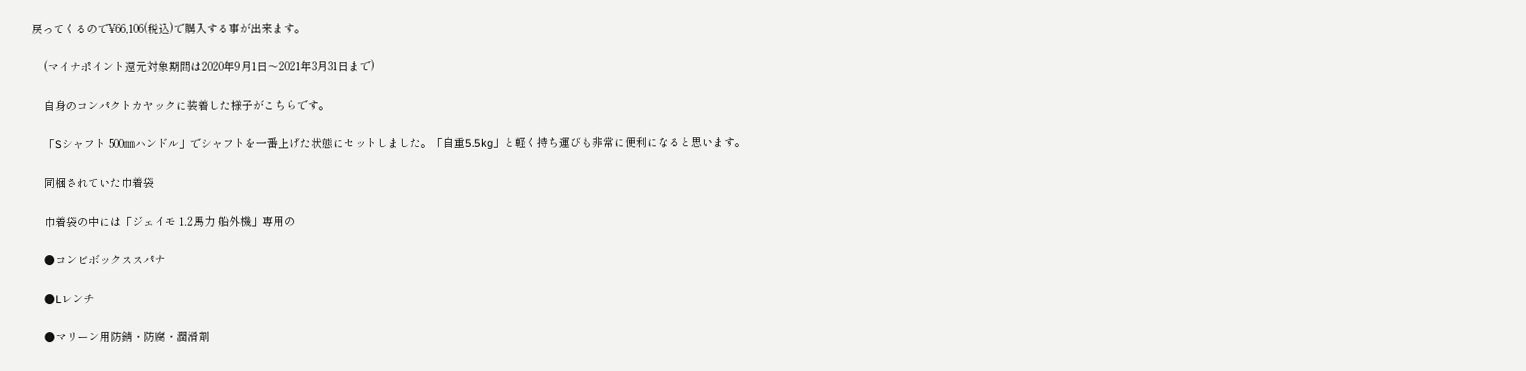戻ってくるので¥66,106(税込)で購入する事が出来ます。

    (マイナポイント還元対象期間は2020年9月1日〜2021年3月31日まで)

    自身のコンパクトカヤックに装着した様子がこちらです。

    「Sシャフト 500㎜ハンドル」でシャフトを一番上げた状態にセットしました。「自重5.5kg」と軽く持ち運びも非常に便利になると思います。

    同梱されていた巾着袋

    巾着袋の中には「ジェイモ 1.2馬力 船外機」専用の

    ●コンビボックススパナ

    ●Lレンチ

    ●マリーン用防錆・防腐・潤滑剤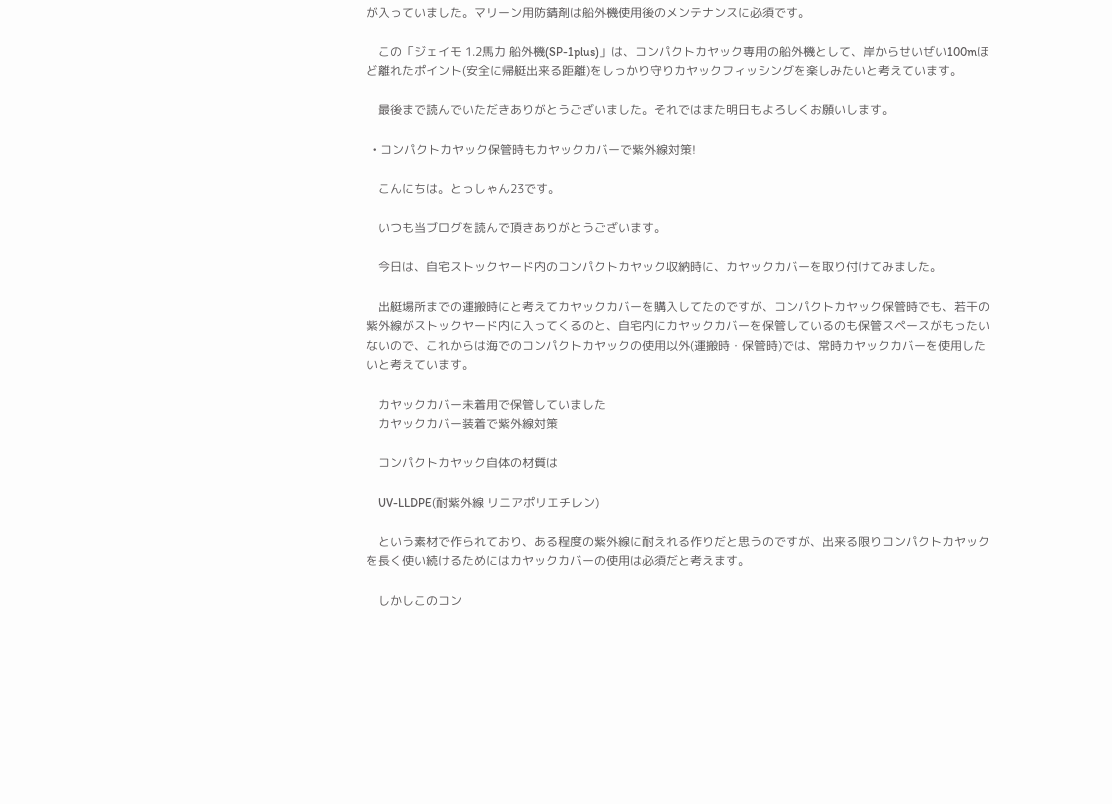が入っていました。マリーン用防錆剤は船外機使用後のメンテナンスに必須です。

    この「ジェイモ 1.2馬力 船外機(SP-1plus)」は、コンパクトカヤック専用の船外機として、岸からせいぜい100mほど離れたポイント(安全に帰艇出来る距離)をしっかり守りカヤックフィッシングを楽しみたいと考えています。

    最後まで読んでいただきありがとうございました。それではまた明日もよろしくお願いします。

  • コンパクトカヤック保管時もカヤックカバーで紫外線対策!

    こんにちは。とっしゃん23です。

    いつも当ブログを読んで頂きありがとうございます。

    今日は、自宅ストックヤード内のコンパクトカヤック収納時に、カヤックカバーを取り付けてみました。

    出艇場所までの運搬時にと考えてカヤックカバーを購入してたのですが、コンパクトカヤック保管時でも、若干の紫外線がストックヤード内に入ってくるのと、自宅内にカヤックカバーを保管しているのも保管スペースがもったいないので、これからは海でのコンパクトカヤックの使用以外(運搬時・保管時)では、常時カヤックカバーを使用したいと考えています。

    カヤックカバー未着用で保管していました
    カヤックカバー装着で紫外線対策

    コンパクトカヤック自体の材質は

    UV-LLDPE(耐紫外線 リニアポリエチレン)

    という素材で作られており、ある程度の紫外線に耐えれる作りだと思うのですが、出来る限りコンパクトカヤックを長く使い続けるためにはカヤックカバーの使用は必須だと考えます。

    しかしこのコン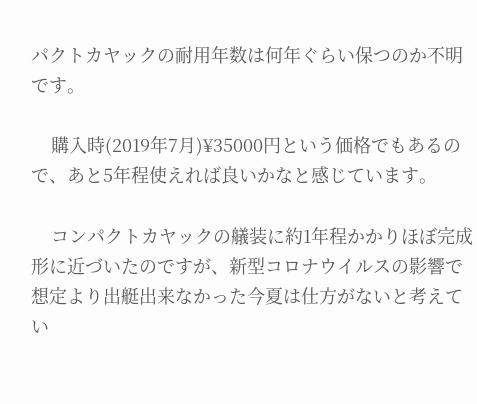パクトカヤックの耐用年数は何年ぐらい保つのか不明です。

    購入時(2019年7月)¥35000円という価格でもあるので、あと5年程使えれば良いかなと感じています。

    コンパクトカヤックの艤装に約1年程かかりほぼ完成形に近づいたのですが、新型コロナウイルスの影響で想定より出艇出来なかった今夏は仕方がないと考えてい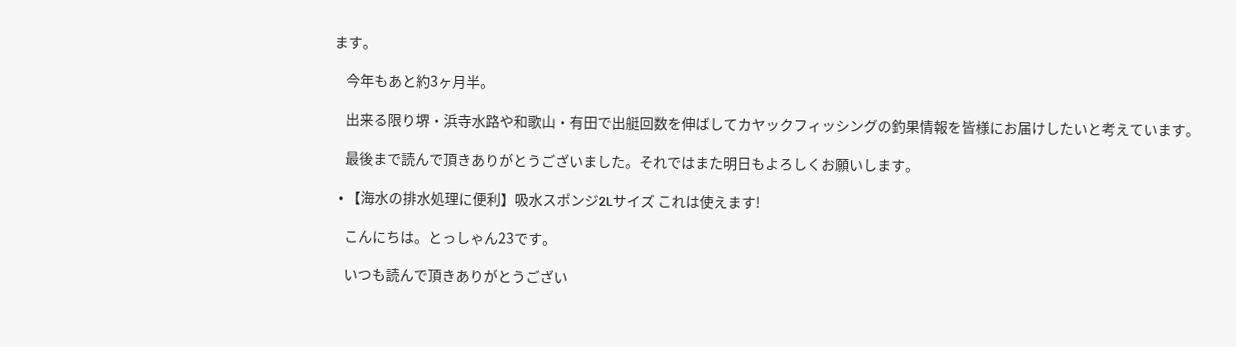ます。

    今年もあと約3ヶ月半。

    出来る限り堺・浜寺水路や和歌山・有田で出艇回数を伸ばしてカヤックフィッシングの釣果情報を皆様にお届けしたいと考えています。

    最後まで読んで頂きありがとうございました。それではまた明日もよろしくお願いします。

  • 【海水の排水処理に便利】吸水スポンジ2Lサイズ これは使えます!

    こんにちは。とっしゃん23です。

    いつも読んで頂きありがとうござい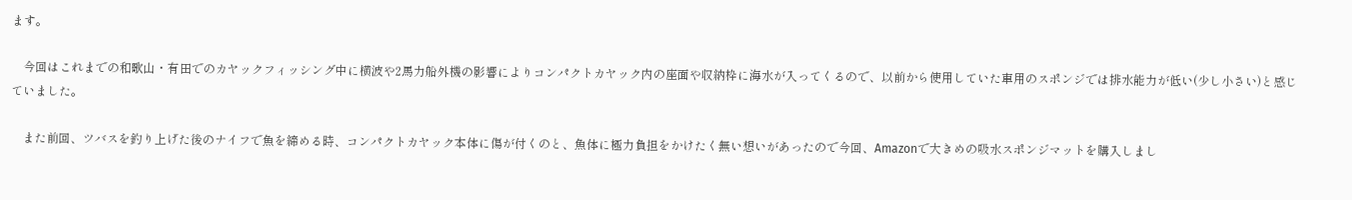ます。

    今回はこれまでの和歌山・有田でのカヤックフィッシング中に横波や2馬力船外機の影響によりコンパクトカヤック内の座面や収納枠に海水が入ってくるので、以前から使用していた車用のスポンジでは排水能力が低い(少し小さい)と感じていました。

    また前回、ツバスを釣り上げた後のナイフで魚を締める時、コンパクトカヤック本体に傷が付くのと、魚体に極力負担をかけたく無い想いがあったので今回、Amazonで大きめの吸水スポンジマットを購入しまし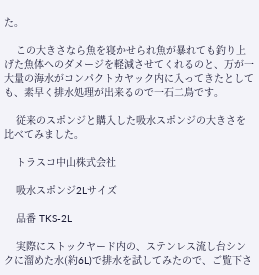た。

    この大きさなら魚を寝かせられ魚が暴れても釣り上げた魚体へのダメージを軽減させてくれるのと、万が一大量の海水がコンパクトカヤック内に入ってきたとしても、素早く排水処理が出来るので一石二鳥です。

    従来のスポンジと購入した吸水スポンジの大きさを比べてみました。

    トラスコ中山株式会社

    吸水スポンジ2Lサイズ

    品番 TKS-2L

    実際にストックヤード内の、ステンレス流し台シンクに溜めた水(約6L)で排水を試してみたので、ご覧下さ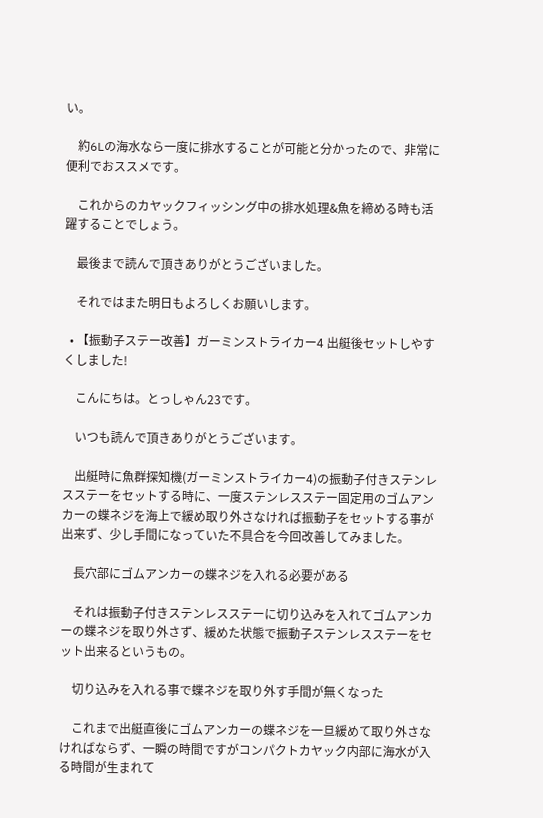い。

    約6Lの海水なら一度に排水することが可能と分かったので、非常に便利でおススメです。

    これからのカヤックフィッシング中の排水処理&魚を締める時も活躍することでしょう。

    最後まで読んで頂きありがとうございました。

    それではまた明日もよろしくお願いします。

  • 【振動子ステー改善】ガーミンストライカー4 出艇後セットしやすくしました!

    こんにちは。とっしゃん23です。

    いつも読んで頂きありがとうございます。

    出艇時に魚群探知機(ガーミンストライカー4)の振動子付きステンレスステーをセットする時に、一度ステンレスステー固定用のゴムアンカーの蝶ネジを海上で緩め取り外さなければ振動子をセットする事が出来ず、少し手間になっていた不具合を今回改善してみました。

    長穴部にゴムアンカーの蝶ネジを入れる必要がある

    それは振動子付きステンレスステーに切り込みを入れてゴムアンカーの蝶ネジを取り外さず、緩めた状態で振動子ステンレスステーをセット出来るというもの。

    切り込みを入れる事で蝶ネジを取り外す手間が無くなった

    これまで出艇直後にゴムアンカーの蝶ネジを一旦緩めて取り外さなければならず、一瞬の時間ですがコンパクトカヤック内部に海水が入る時間が生まれて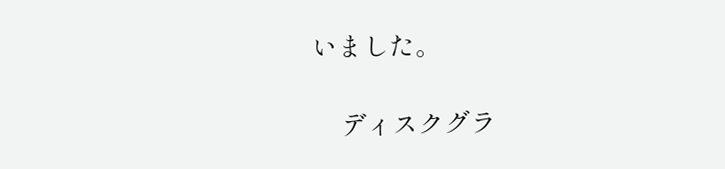いました。

    ディスクグラ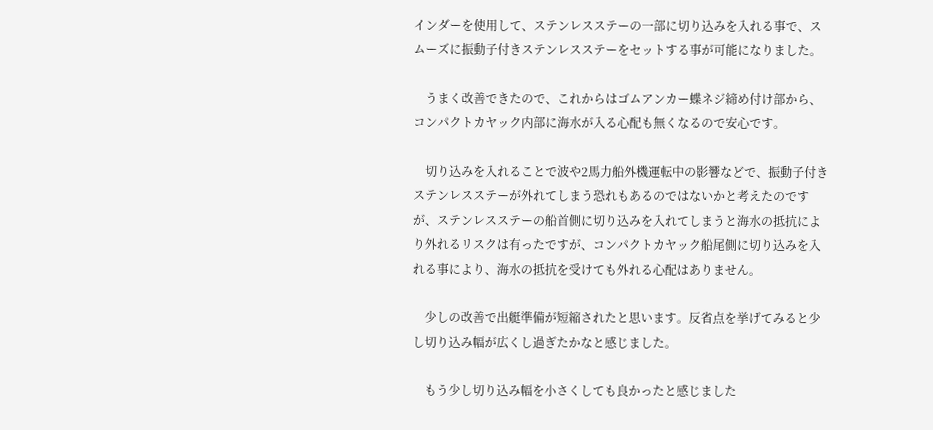インダーを使用して、ステンレスステーの一部に切り込みを入れる事で、スムーズに振動子付きステンレスステーをセットする事が可能になりました。

    うまく改善できたので、これからはゴムアンカー蝶ネジ締め付け部から、コンパクトカヤック内部に海水が入る心配も無くなるので安心です。

    切り込みを入れることで波や2馬力船外機運転中の影響などで、振動子付きステンレスステーが外れてしまう恐れもあるのではないかと考えたのですが、ステンレスステーの船首側に切り込みを入れてしまうと海水の抵抗により外れるリスクは有ったですが、コンパクトカヤック船尾側に切り込みを入れる事により、海水の抵抗を受けても外れる心配はありません。

    少しの改善で出艇準備が短縮されたと思います。反省点を挙げてみると少し切り込み幅が広くし過ぎたかなと感じました。

    もう少し切り込み幅を小さくしても良かったと感じました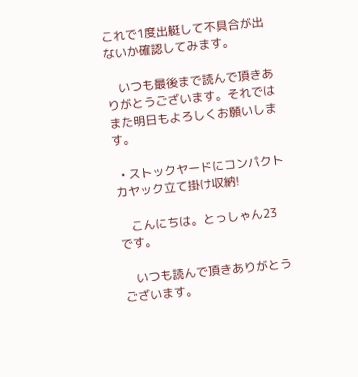これで1度出艇して不具合が出ないか確認してみます。

    いつも最後まで読んで頂きありがとうございます。それではまた明日もよろしくお願いします。

  • ストックヤードにコンパクトカヤック立て掛け収納!

    こんにちは。とっしゃん23 です。

    いつも読んで頂きありがとうございます。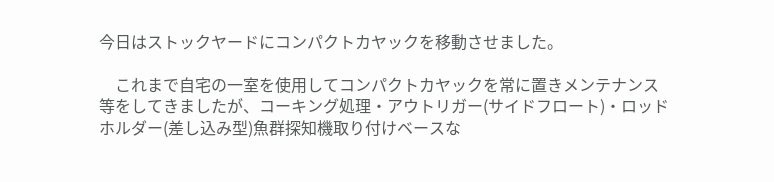今日はストックヤードにコンパクトカヤックを移動させました。

    これまで自宅の一室を使用してコンパクトカヤックを常に置きメンテナンス等をしてきましたが、コーキング処理・アウトリガー(サイドフロート)・ロッドホルダー(差し込み型)魚群探知機取り付けベースな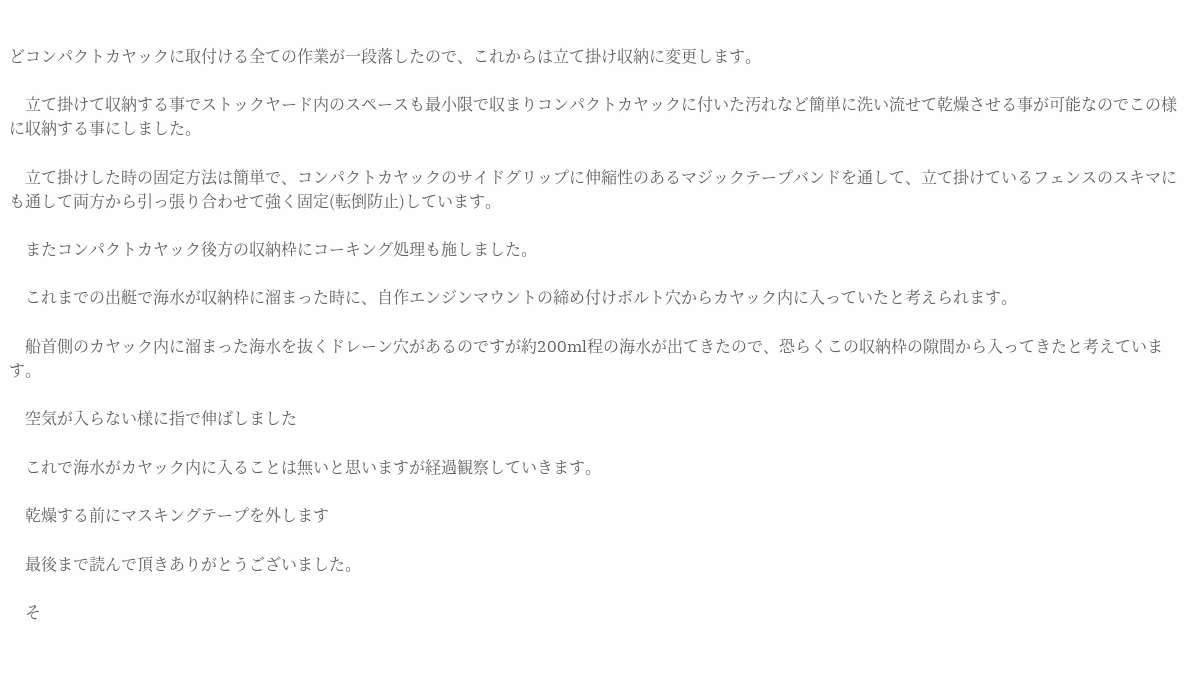どコンパクトカヤックに取付ける全ての作業が一段落したので、これからは立て掛け収納に変更します。

    立て掛けて収納する事でストックヤード内のスペースも最小限で収まりコンパクトカヤックに付いた汚れなど簡単に洗い流せて乾燥させる事が可能なのでこの様に収納する事にしました。

    立て掛けした時の固定方法は簡単で、コンパクトカヤックのサイドグリップに伸縮性のあるマジックテープバンドを通して、立て掛けているフェンスのスキマにも通して両方から引っ張り合わせて強く固定(転倒防止)しています。

    またコンパクトカヤック後方の収納枠にコーキング処理も施しました。

    これまでの出艇で海水が収納枠に溜まった時に、自作エンジンマウントの締め付けボルト穴からカヤック内に入っていたと考えられます。

    船首側のカヤック内に溜まった海水を抜くドレーン穴があるのですが約200ml程の海水が出てきたので、恐らくこの収納枠の隙間から入ってきたと考えています。

    空気が入らない様に指で伸ばしました

    これで海水がカヤック内に入ることは無いと思いますが経過観察していきます。

    乾燥する前にマスキングテープを外します

    最後まで読んで頂きありがとうございました。

    そ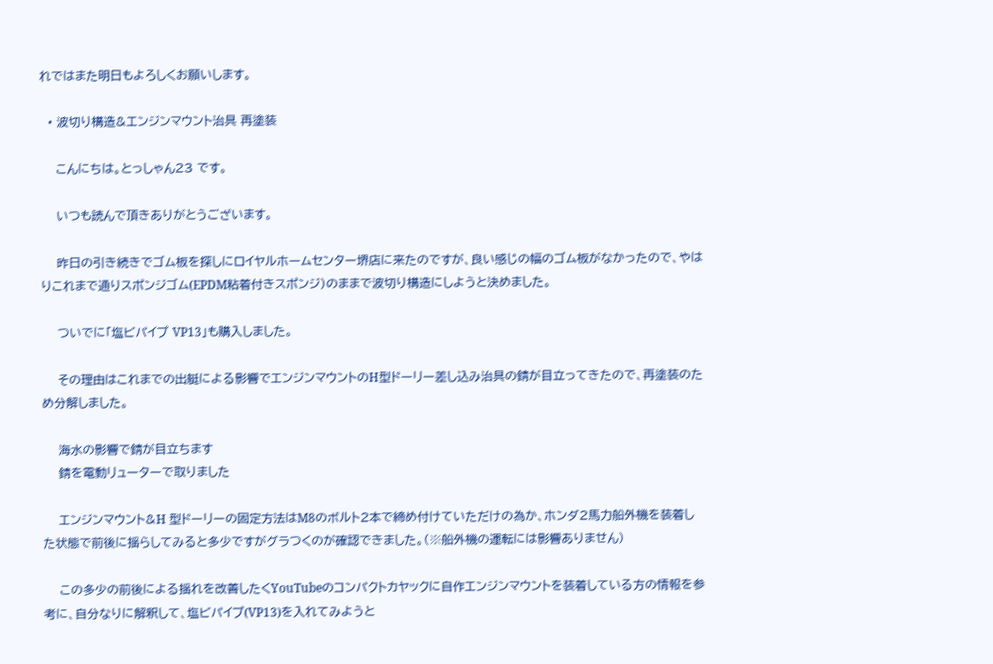れではまた明日もよろしくお願いします。

  • 波切り構造&エンジンマウント治具 再塗装

    こんにちは。とっしゃん23 です。

    いつも読んで頂きありがとうございます。

    昨日の引き続きでゴム板を探しにロイヤルホームセンター堺店に来たのですが、良い感じの幅のゴム板がなかったので、やはりこれまで通りスポンジゴム(EPDM粘着付きスポンジ)のままで波切り構造にしようと決めました。

    ついでに「塩ビパイプ VP13」も購入しました。

    その理由はこれまでの出艇による影響でエンジンマウントのH型ドーリー差し込み治具の錆が目立ってきたので、再塗装のため分解しました。

    海水の影響で錆が目立ちます
    錆を電動リューターで取りました

    エンジンマウント&H 型ドーリーの固定方法はM8のボルト2本で締め付けていただけの為か、ホンダ2馬力船外機を装着した状態で前後に揺らしてみると多少ですがグラつくのが確認できました。(※船外機の運転には影響ありません)

    この多少の前後による揺れを改善したくYouTubeのコンパクトカヤックに自作エンジンマウントを装着している方の情報を参考に、自分なりに解釈して、塩ビパイプ(VP13)を入れてみようと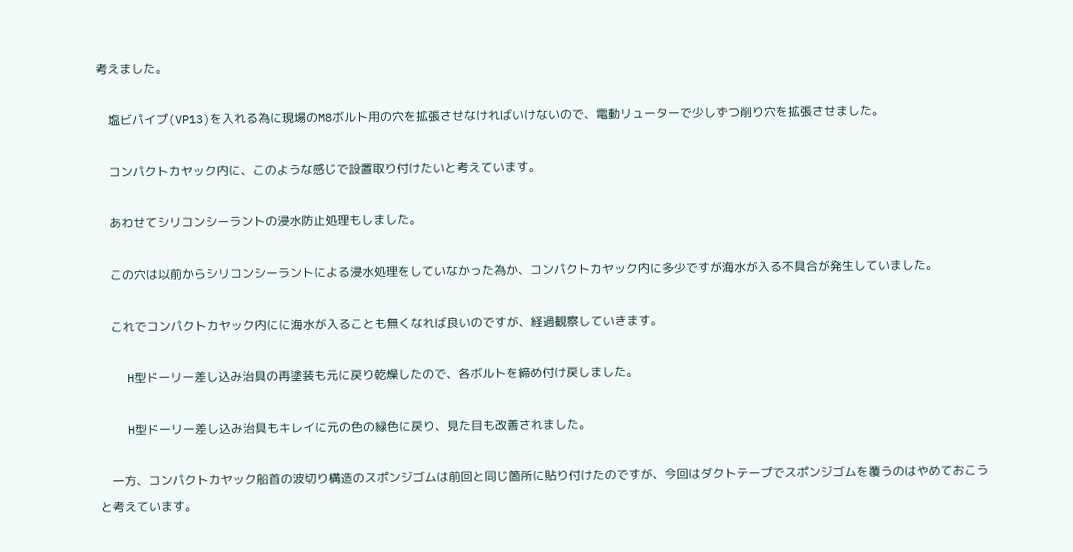考えました。

    塩ビパイプ(VP13)を入れる為に現場のM8ボルト用の穴を拡張させなければいけないので、電動リューターで少しずつ削り穴を拡張させました。

    コンパクトカヤック内に、このような感じで設置取り付けたいと考えています。

    あわせてシリコンシーラントの浸水防止処理もしました。

    この穴は以前からシリコンシーラントによる浸水処理をしていなかった為か、コンパクトカヤック内に多少ですが海水が入る不具合が発生していました。

    これでコンパクトカヤック内にに海水が入ることも無くなれば良いのですが、経過観察していきます。

    H型ドーリー差し込み治具の再塗装も元に戻り乾燥したので、各ボルトを締め付け戻しました。

    H型ドーリー差し込み治具もキレイに元の色の緑色に戻り、見た目も改善されました。

    一方、コンパクトカヤック船首の波切り構造のスポンジゴ厶は前回と同じ箇所に貼り付けたのですが、今回はダクトテープでスポンジゴムを覆うのはやめておこうと考えています。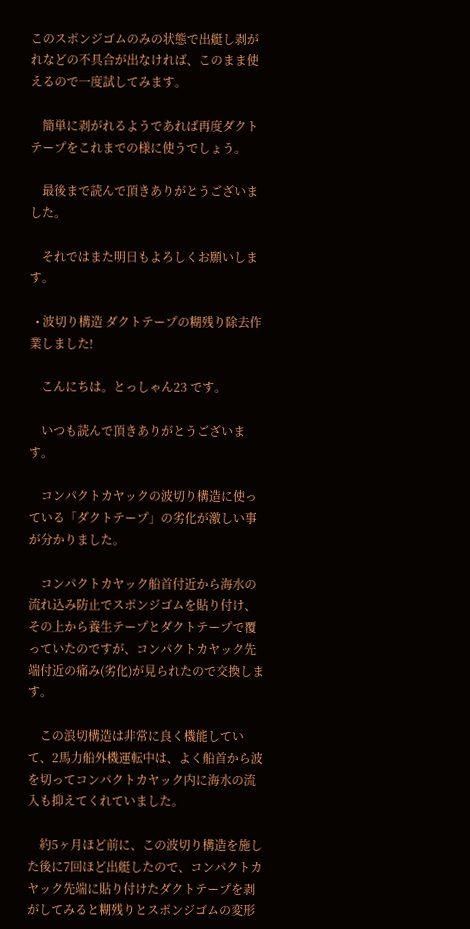このスポンジゴムのみの状態で出艇し剥がれなどの不具合が出なければ、このまま使えるので一度試してみます。

    簡単に剥がれるようであれば再度ダクトテープをこれまでの様に使うでしょう。

    最後まで読んで頂きありがとうございました。

    それではまた明日もよろしくお願いします。

  • 波切り構造 ダクトテープの糊残り除去作業しました!

    こんにちは。とっしゃん23 です。

    いつも読んで頂きありがとうございます。

    コンパクトカヤックの波切り構造に使っている「ダクトテープ」の劣化が激しい事が分かりました。

    コンパクトカヤック船首付近から海水の流れ込み防止でスポンジゴムを貼り付け、その上から養生テープとダクトテープで覆っていたのですが、コンパクトカヤック先端付近の痛み(劣化)が見られたので交換します。

    この浪切構造は非常に良く機能していて、2馬力船外機運転中は、よく船首から波を切ってコンパクトカヤック内に海水の流入も抑えてくれていました。

    約5ヶ月ほど前に、この波切り構造を施した後に7回ほど出艇したので、コンパクトカヤック先端に貼り付けたダクトテープを剥がしてみると糊残りとスポンジゴムの変形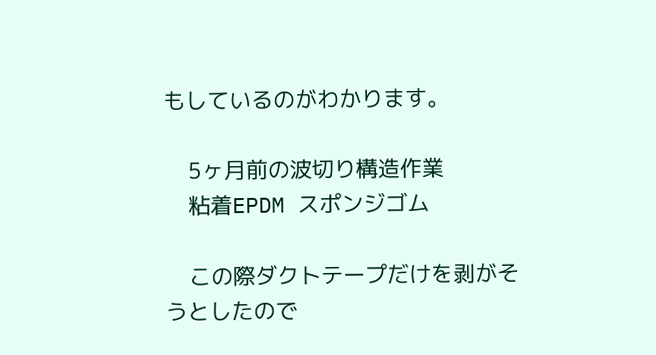もしているのがわかります。

    5ヶ月前の波切り構造作業
    粘着EPDM スポンジゴム

    この際ダクトテープだけを剥がそうとしたので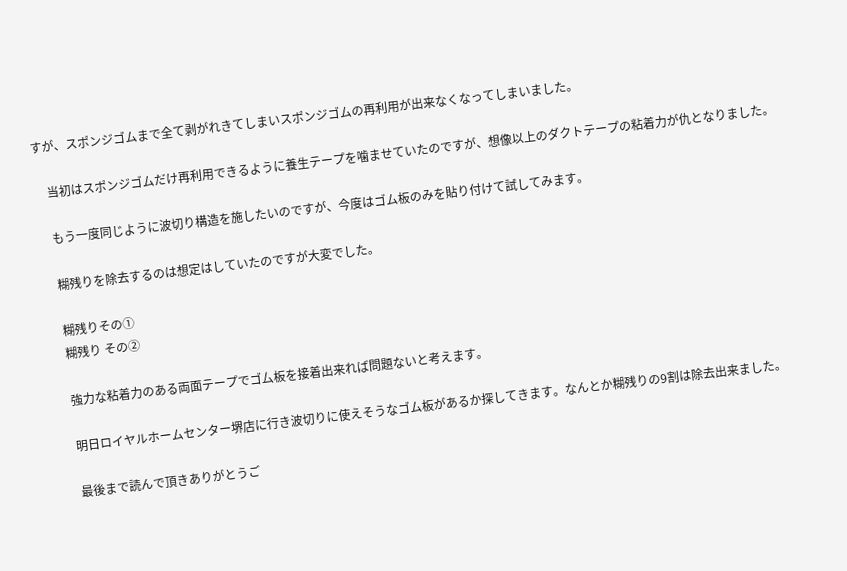すが、スポンジゴムまで全て剥がれきてしまいスポンジゴムの再利用が出来なくなってしまいました。

    当初はスポンジゴムだけ再利用できるように養生テープを噛ませていたのですが、想像以上のダクトテープの粘着力が仇となりました。

    もう一度同じように波切り構造を施したいのですが、今度はゴム板のみを貼り付けて試してみます。

    糊残りを除去するのは想定はしていたのですが大変でした。

    糊残りその①
    糊残り その②

    強力な粘着力のある両面テープでゴ厶板を接着出来れば問題ないと考えます。

    明日ロイヤルホームセンター堺店に行き波切りに使えそうなゴム板があるか探してきます。なんとか糊残りの9割は除去出来ました。

    最後まで読んで頂きありがとうご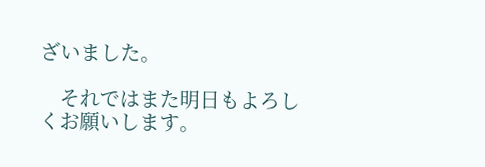ざいました。

    それではまた明日もよろしくお願いします。